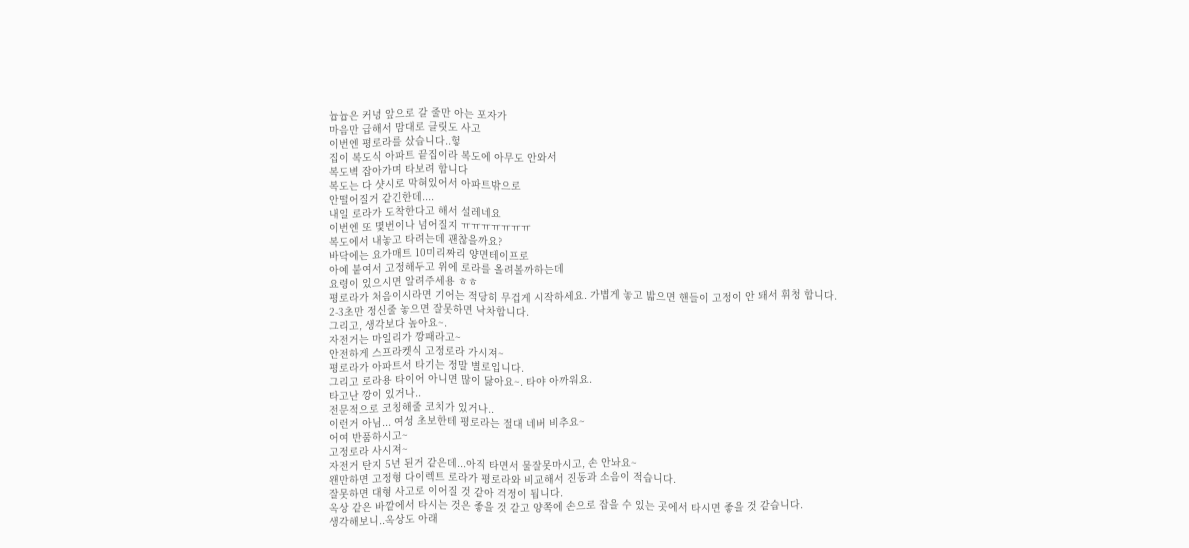늅늅은 커녕 앞으로 갈 줄만 아는 포자가
마음만 급해서 맘대로 클릿도 사고
이번엔 평로라를 샀습니다..헣
집이 복도식 아파트 끝집이라 복도에 아무도 안와서
복도벽 잡아가며 타보려 합니다
복도는 다 샷시로 막혀있어서 아파트밖으로
안떨어질거 같긴한데....
내일 로라가 도착한다고 해서 설레네요
이번엔 또 몇번이나 넘어질지 ㅠㅠㅠㅠㅠㅠㅠ
복도에서 내놓고 타려는데 괜찮을까요?
바닥에는 요가매트 10미리짜리 양면테이프로
아예 붙여서 고정해두고 위에 로라를 올려볼까하는데
요령이 있으시면 알려주세용 ㅎㅎ
평로라가 처음이시라면 기어는 적당히 무겁게 시작하세요. 가볍게 놓고 밟으면 핸들이 고정이 안 돼서 휘청 합니다.
2-3초만 정신줄 놓으면 잘못하면 낙차합니다.
그리고, 생각보다 높아요~.
자전거는 마일리가 깡패라고~
안전하게 스프라켓식 고정로라 가시져~
평로라가 아파트서 타기는 정말 별로입니다.
그리고 로라용 타이어 아니면 많이 닳아요~. 타야 아까워요.
타고난 깡이 있거나..
전문적으로 코칭해줄 코치가 있거나..
이런거 아님... 여성 초보한테 평로라는 절대 네버 비추요~
어여 반품하시고~
고정로라 사시져~
자전거 탄지 5년 된거 같은데...아직 타면서 물잘못마시고, 손 안놔요~
왠만하면 고정형 다이렉트 로라가 평로라와 비교해서 진동과 소음이 적습니다.
잘못하면 대형 사고로 이어질 것 같아 걱정이 됩니다.
옥상 같은 바깥에서 타시는 것은 좋을 것 같고 양쪽에 손으로 잡을 수 있는 곳에서 타시면 좋을 것 같습니다.
생각해보니..옥상도 아래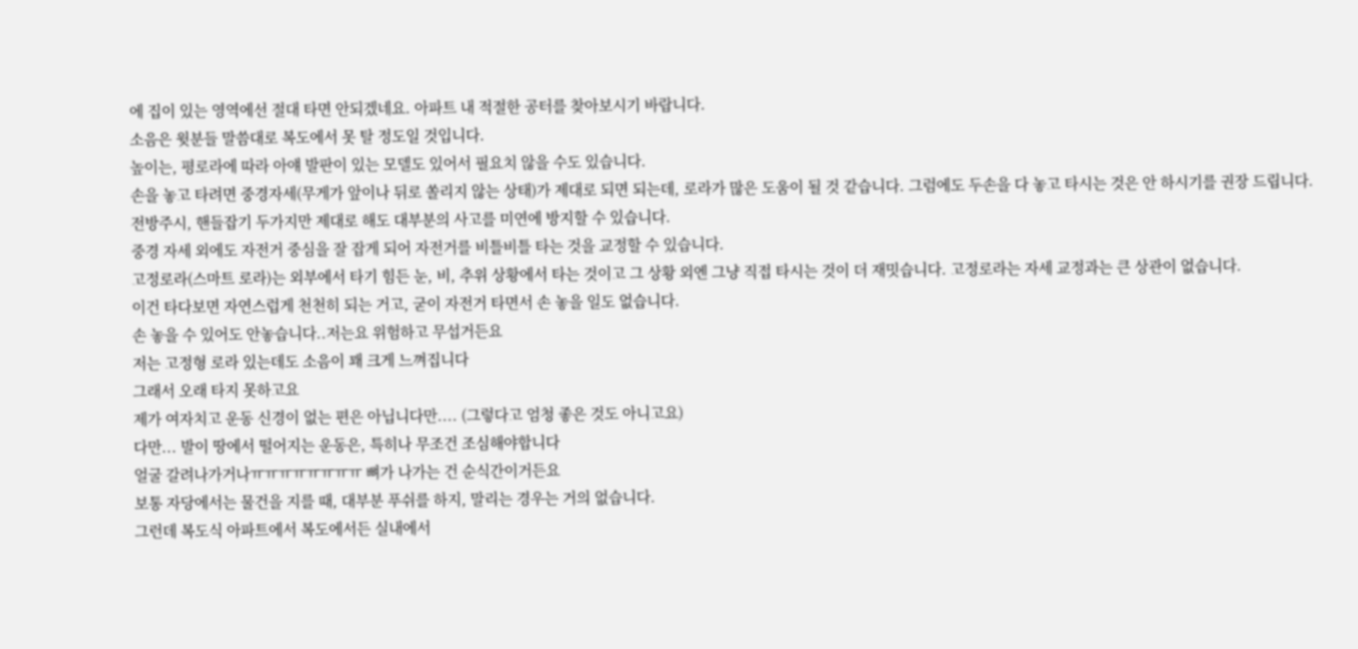에 집이 있는 영역에선 절대 타면 안되겠네요. 아파트 내 적절한 공터를 찾아보시기 바랍니다.
소음은 윗분들 말씀대로 복도에서 못 탈 정도일 것입니다.
높이는, 평로라에 따라 아얘 발판이 있는 모델도 있어서 필요치 않을 수도 있습니다.
손을 놓고 타려면 중경자세(무게가 앞이나 뒤로 쏠리지 않는 상태)가 제대로 되면 되는데, 로라가 많은 도움이 될 것 같습니다. 그럼에도 두손을 다 놓고 타시는 것은 안 하시기를 권장 드립니다.
전방주시, 핸들잡기 두가지만 제대로 해도 대부분의 사고를 미연에 방지할 수 있습니다.
중경 자세 외에도 자전거 중심을 잘 잡게 되어 자전거를 비틀비틀 타는 것을 교정할 수 있습니다.
고정로라(스마트 로라)는 외부에서 타기 힘든 눈, 비, 추위 상황에서 타는 것이고 그 상황 외엔 그냥 직접 타시는 것이 더 재밋습니다. 고정로라는 자세 교정과는 큰 상관이 없습니다.
이건 타다보면 자연스럽게 천천히 되는 거고, 굳이 자전거 타면서 손 놓을 일도 없습니다.
손 놓을 수 있어도 안놓습니다..저는요 위험하고 무섭거든요
저는 고정형 로라 있는데도 소음이 꽤 크게 느껴집니다
그래서 오래 타지 못하고요
제가 여자치고 운동 신경이 없는 편은 아닙니다만.... (그렇다고 엄청 좋은 것도 아니고요)
다만... 발이 땅에서 떨어지는 운동은, 특히나 무조건 조심해야합니다
얼굴 갈려나가거나ㅠㅠㅠㅠㅠㅠㅠㅠ 뼈가 나가는 건 순식간이거든요
보통 자당에서는 물건을 지를 때, 대부분 푸쉬를 하지, 말리는 경우는 거의 없습니다.
그런데 복도식 아파트에서 복도에서든 실내에서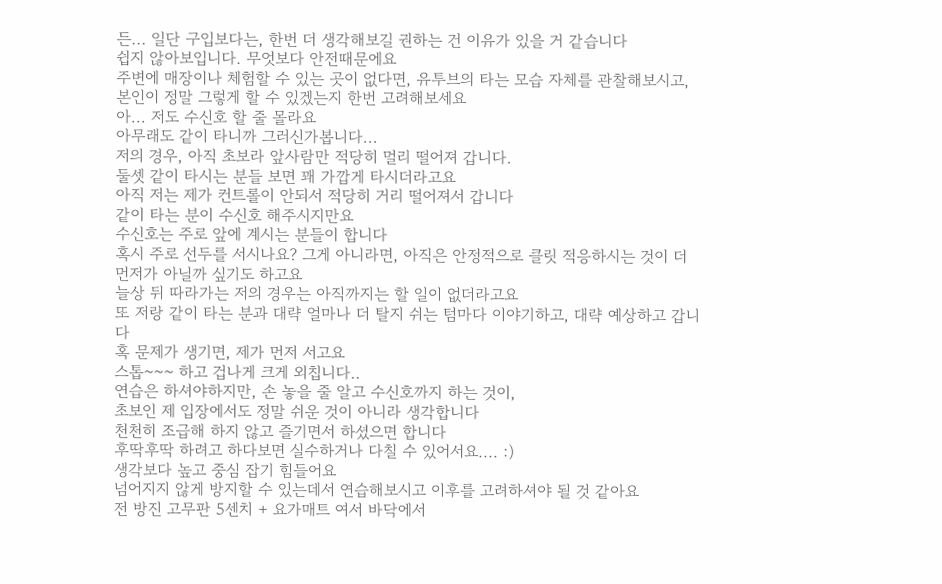든... 일단 구입보다는, 한번 더 생각해보길 권하는 건 이유가 있을 거 같습니다
쉽지 않아보입니다. 무엇보다 안전때문에요
주변에 매장이나 체험할 수 있는 곳이 없다면, 유투브의 타는 모습 자체를 관찰해보시고,
본인이 정말 그렇게 할 수 있겠는지 한번 고려해보세요
아... 저도 수신호 할 줄 몰라요
아무래도 같이 타니까 그러신가봅니다...
저의 경우, 아직 초보라 앞사람만 적당히 멀리 떨어져 갑니다.
둘셋 같이 타시는 분들 보면 꽤 가깝게 타시더라고요
아직 저는 제가 컨트롤이 안되서 적당히 거리 떨어져서 갑니다
같이 타는 분이 수신호 해주시지만요
수신호는 주로 앞에 계시는 분들이 합니다
혹시 주로 선두를 서시나요? 그게 아니라면, 아직은 안정적으로 클릿 적응하시는 것이 더 먼저가 아닐까 싶기도 하고요
늘상 뒤 따라가는 저의 경우는 아직까지는 할 일이 없더라고요
또 저랑 같이 타는 분과 대략 얼마나 더 탈지 쉬는 텀마다 이야기하고, 대략 예상하고 갑니다
혹 문제가 생기면, 제가 먼저 서고요
스톱~~~ 하고 겁나게 크게 외칩니다..
연습은 하셔야하지만, 손 놓을 줄 알고 수신호까지 하는 것이,
초보인 제 입장에서도 정말 쉬운 것이 아니라 생각합니다
천천히 조급해 하지 않고 즐기면서 하셨으면 합니다
후딱후딱 하려고 하다보면 실수하거나 다칠 수 있어서요.... :)
생각보다 높고 중심 잡기 힘들어요
넘어지지 않게 방지할 수 있는데서 연습해보시고 이후를 고려하셔야 될 것 같아요
전 방진 고무판 5센치 + 요가매트 여서 바닥에서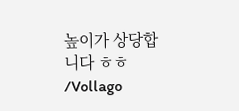높이가 상당합니다 ㅎㅎ
/Vollago